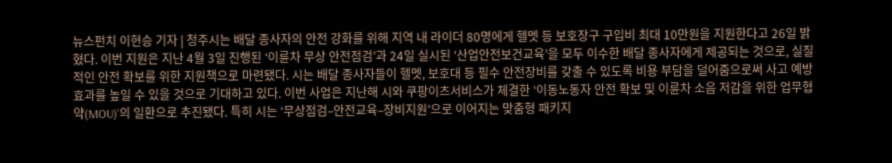뉴스펀치 이현승 기자 | 청주시는 배달 종사자의 안전 강화를 위해 지역 내 라이더 80명에게 헬멧 등 보호장구 구입비 최대 10만원을 지원한다고 26일 밝혔다. 이번 지원은 지난 4월 3일 진행된 ‘이륜차 무상 안전점검’과 24일 실시된 ‘산업안전보건교육’을 모두 이수한 배달 종사자에게 제공되는 것으로, 실질적인 안전 확보를 위한 지원책으로 마련됐다. 시는 배달 종사자들이 헬멧, 보호대 등 필수 안전장비를 갖출 수 있도록 비용 부담을 덜어줌으로써 사고 예방 효과를 높일 수 있을 것으로 기대하고 있다. 이번 사업은 지난해 시와 쿠팡이츠서비스가 체결한 ‘이동노동자 안전 확보 및 이륜차 소음 저감을 위한 업무협약(MOU)’의 일환으로 추진됐다. 특히 시는 ‘무상점검–안전교육–장비지원’으로 이어지는 맞춤형 패키지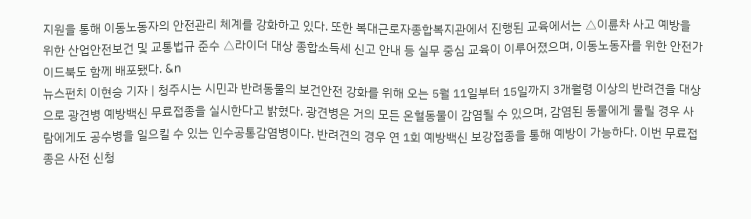지원을 통해 이동노동자의 안전관리 체계를 강화하고 있다. 또한 복대근로자종합복지관에서 진행된 교육에서는 △이륜차 사고 예방을 위한 산업안전보건 및 교통법규 준수 △라이더 대상 종합소득세 신고 안내 등 실무 중심 교육이 이루어졌으며, 이동노동자를 위한 안전가이드북도 함께 배포됐다. &n
뉴스펀치 이현승 기자 | 청주시는 시민과 반려동물의 보건안전 강화를 위해 오는 5월 11일부터 15일까지 3개월령 이상의 반려견을 대상으로 광견병 예방백신 무료접종을 실시한다고 밝혔다. 광견병은 거의 모든 온혈동물이 감염될 수 있으며, 감염된 동물에게 물릴 경우 사람에게도 공수병을 일으킬 수 있는 인수공통감염병이다. 반려견의 경우 연 1회 예방백신 보강접종을 통해 예방이 가능하다. 이번 무료접종은 사전 신청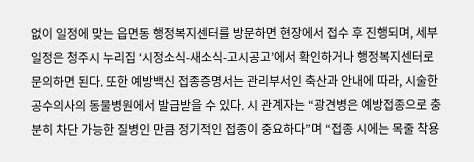없이 일정에 맞는 읍면동 행정복지센터를 방문하면 현장에서 접수 후 진행되며, 세부 일정은 청주시 누리집 ‘시정소식-새소식-고시공고’에서 확인하거나 행정복지센터로 문의하면 된다. 또한 예방백신 접종증명서는 관리부서인 축산과 안내에 따라, 시술한 공수의사의 동물병원에서 발급받을 수 있다. 시 관계자는 “광견병은 예방접종으로 충분히 차단 가능한 질병인 만큼 정기적인 접종이 중요하다”며 “접종 시에는 목줄 착용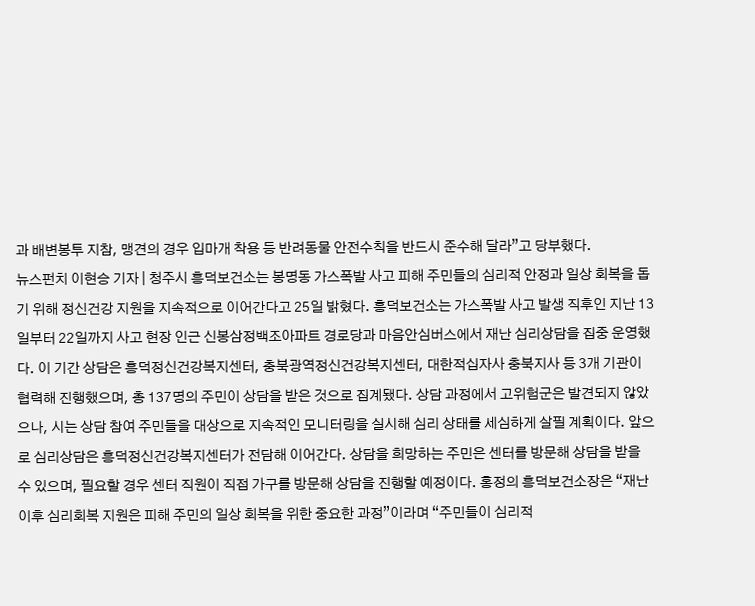과 배변봉투 지참, 맹견의 경우 입마개 착용 등 반려동물 안전수칙을 반드시 준수해 달라”고 당부했다.
뉴스펀치 이현승 기자 | 청주시 흥덕보건소는 봉명동 가스폭발 사고 피해 주민들의 심리적 안정과 일상 회복을 돕기 위해 정신건강 지원을 지속적으로 이어간다고 25일 밝혔다. 흥덕보건소는 가스폭발 사고 발생 직후인 지난 13일부터 22일까지 사고 현장 인근 신봉삼정백조아파트 경로당과 마음안심버스에서 재난 심리상담을 집중 운영했다. 이 기간 상담은 흥덕정신건강복지센터, 충북광역정신건강복지센터, 대한적십자사 충북지사 등 3개 기관이 협력해 진행했으며, 총 137명의 주민이 상담을 받은 것으로 집계됐다. 상담 과정에서 고위험군은 발견되지 않았으나, 시는 상담 참여 주민들을 대상으로 지속적인 모니터링을 실시해 심리 상태를 세심하게 살필 계획이다. 앞으로 심리상담은 흥덕정신건강복지센터가 전담해 이어간다. 상담을 희망하는 주민은 센터를 방문해 상담을 받을 수 있으며, 필요할 경우 센터 직원이 직접 가구를 방문해 상담을 진행할 예정이다. 홍정의 흥덕보건소장은 “재난 이후 심리회복 지원은 피해 주민의 일상 회복을 위한 중요한 과정”이라며 “주민들이 심리적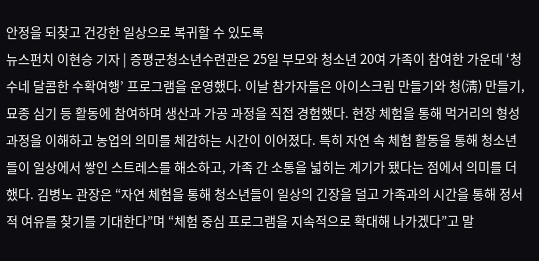안정을 되찾고 건강한 일상으로 복귀할 수 있도록
뉴스펀치 이현승 기자 | 증평군청소년수련관은 25일 부모와 청소년 20여 가족이 참여한 가운데 ‘청수네 달콤한 수확여행’ 프로그램을 운영했다. 이날 참가자들은 아이스크림 만들기와 청(淸) 만들기, 묘종 심기 등 활동에 참여하며 생산과 가공 과정을 직접 경험했다. 현장 체험을 통해 먹거리의 형성과정을 이해하고 농업의 의미를 체감하는 시간이 이어졌다. 특히 자연 속 체험 활동을 통해 청소년들이 일상에서 쌓인 스트레스를 해소하고, 가족 간 소통을 넓히는 계기가 됐다는 점에서 의미를 더했다. 김병노 관장은 “자연 체험을 통해 청소년들이 일상의 긴장을 덜고 가족과의 시간을 통해 정서적 여유를 찾기를 기대한다”며 “체험 중심 프로그램을 지속적으로 확대해 나가겠다”고 말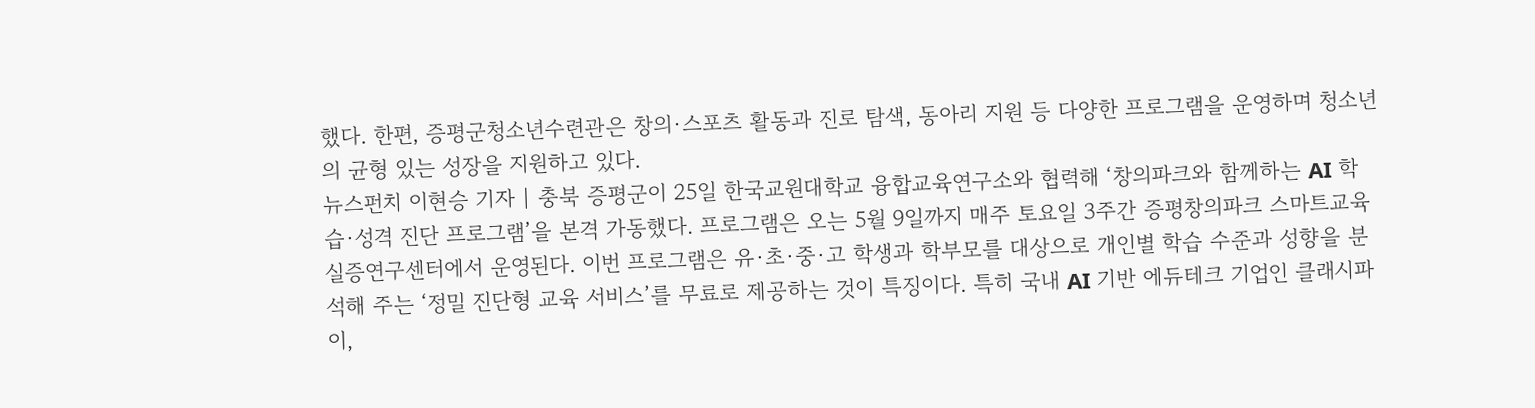했다. 한편, 증평군청소년수련관은 창의·스포츠 활동과 진로 탐색, 동아리 지원 등 다양한 프로그램을 운영하며 청소년의 균형 있는 성장을 지원하고 있다.
뉴스펀치 이현승 기자 | 충북 증평군이 25일 한국교원대학교 융합교육연구소와 협력해 ‘창의파크와 함께하는 AI 학습·성격 진단 프로그램’을 본격 가동했다. 프로그램은 오는 5월 9일까지 매주 토요일 3주간 증평창의파크 스마트교육실증연구센터에서 운영된다. 이번 프로그램은 유·초·중·고 학생과 학부모를 대상으로 개인별 학습 수준과 성향을 분석해 주는 ‘정밀 진단형 교육 서비스’를 무료로 제공하는 것이 특징이다. 특히 국내 AI 기반 에듀테크 기업인 클래시파이,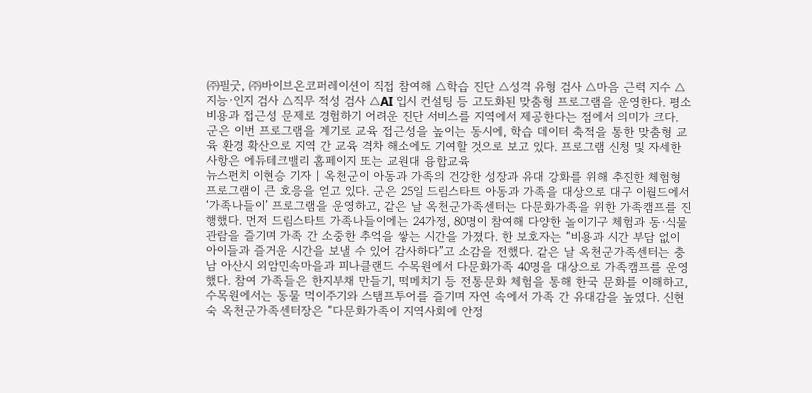㈜필굿, ㈜바이브온코퍼레이션이 직접 참여해 △학습 진단 △성격 유형 검사 △마음 근력 지수 △지능·인지 검사 △직무 적성 검사 △AI 입시 컨설팅 등 고도화된 맞춤형 프로그램을 운영한다. 평소 비용과 접근성 문제로 경험하기 어려운 진단 서비스를 지역에서 제공한다는 점에서 의미가 크다. 군은 이번 프로그램을 계기로 교육 접근성을 높이는 동시에, 학습 데이터 축적을 통한 맞춤형 교육 환경 확산으로 지역 간 교육 격차 해소에도 기여할 것으로 보고 있다. 프로그램 신청 및 자세한 사항은 에듀테크밸리 홈페이지 또는 교원대 융합교육
뉴스펀치 이현승 기자 | 옥천군이 아동과 가족의 건강한 성장과 유대 강화를 위해 추진한 체험형 프로그램이 큰 호응을 얻고 있다. 군은 25일 드림스타트 아동과 가족을 대상으로 대구 이월드에서 ‘가족나들이’ 프로그램을 운영하고, 같은 날 옥천군가족센터는 다문화가족을 위한 가족캠프를 진행했다. 먼저 드림스타트 가족나들이에는 24가정, 80명이 참여해 다양한 놀이기구 체험과 동·식물 관람을 즐기며 가족 간 소중한 추억을 쌓는 시간을 가졌다. 한 보호자는 “비용과 시간 부담 없이 아이들과 즐거운 시간을 보낼 수 있어 감사하다”고 소감을 전했다. 같은 날 옥천군가족센터는 충남 아산시 외암민속마을과 피나클랜드 수목원에서 다문화가족 40명을 대상으로 가족캠프를 운영했다. 참여 가족들은 한지부채 만들기, 떡메치기 등 전통문화 체험을 통해 한국 문화를 이해하고, 수목원에서는 동물 먹이주기와 스탬프투어를 즐기며 자연 속에서 가족 간 유대감을 높였다. 신현숙 옥천군가족센터장은 “다문화가족이 지역사회에 안정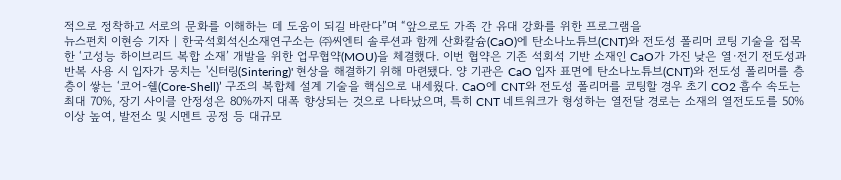적으로 정착하고 서로의 문화를 이해하는 데 도움이 되길 바란다”며 “앞으로도 가족 간 유대 강화를 위한 프로그램을
뉴스펀치 이현승 기자 | 한국석회석신소재연구소는 ㈜씨엔티 솔루션과 함께 산화칼슘(CaO)에 탄소나노튜브(CNT)와 전도성 폴리머 코팅 기술을 접목한 ‘고성능 하이브리드 복합 소재’ 개발을 위한 업무협약(MOU)을 체결했다. 이번 협약은 기존 석회석 기반 소재인 CaO가 가진 낮은 열·전기 전도성과 반복 사용 시 입자가 뭉치는 '신터링(Sintering)' 현상을 해결하기 위해 마련됐다. 양 기관은 CaO 입자 표면에 탄소나노튜브(CNT)와 전도성 폴리머를 층층이 쌓는 ‘코어-쉘(Core-Shell)’ 구조의 복합체 설계 기술을 핵심으로 내세웠다. CaO에 CNT와 전도성 폴리머를 코팅할 경우 초기 CO2 흡수 속도는 최대 70%, 장기 사이클 안정성은 80%까지 대폭 향상되는 것으로 나타났으며, 특히 CNT 네트워크가 형성하는 열전달 경로는 소재의 열전도도를 50% 이상 높여, 발전소 및 시멘트 공정 등 대규모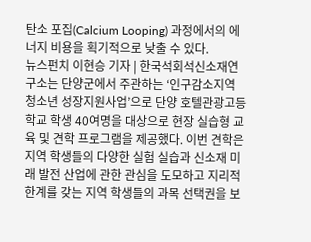탄소 포집(Calcium Looping) 과정에서의 에너지 비용을 획기적으로 낮출 수 있다.
뉴스펀치 이현승 기자 | 한국석회석신소재연구소는 단양군에서 주관하는 ‘인구감소지역 청소년 성장지원사업’으로 단양 호텔관광고등학교 학생 40여명을 대상으로 현장 실습형 교육 및 견학 프로그램을 제공했다. 이번 견학은 지역 학생들의 다양한 실험 실습과 신소재 미래 발전 산업에 관한 관심을 도모하고 지리적 한계를 갖는 지역 학생들의 과목 선택권을 보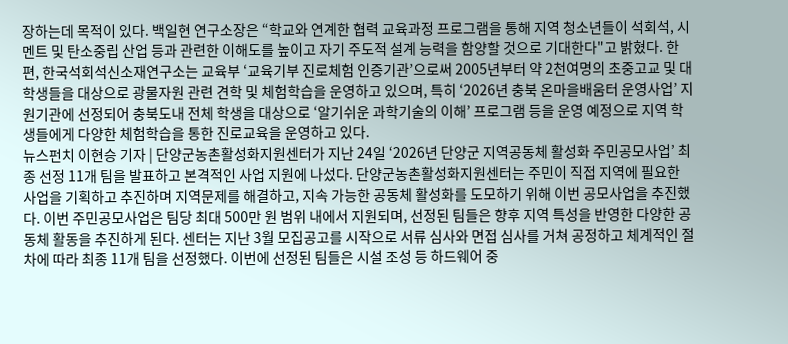장하는데 목적이 있다. 백일현 연구소장은 “학교와 연계한 협력 교육과정 프로그램을 통해 지역 청소년들이 석회석, 시멘트 및 탄소중립 산업 등과 관련한 이해도를 높이고 자기 주도적 설계 능력을 함양할 것으로 기대한다"고 밝혔다. 한편, 한국석회석신소재연구소는 교육부 ‘교육기부 진로체험 인증기관’으로써 2005년부터 약 2천여명의 초중고교 및 대학생들을 대상으로 광물자원 관련 견학 및 체험학습을 운영하고 있으며, 특히 ‘2026년 충북 온마을배움터 운영사업’ 지원기관에 선정되어 충북도내 전체 학생을 대상으로 ‘알기쉬운 과학기술의 이해’ 프로그램 등을 운영 예정으로 지역 학생들에게 다양한 체험학습을 통한 진로교육을 운영하고 있다.
뉴스펀치 이현승 기자 | 단양군농촌활성화지원센터가 지난 24일 ‘2026년 단양군 지역공동체 활성화 주민공모사업’ 최종 선정 11개 팀을 발표하고 본격적인 사업 지원에 나섰다. 단양군농촌활성화지원센터는 주민이 직접 지역에 필요한 사업을 기획하고 추진하며 지역문제를 해결하고, 지속 가능한 공동체 활성화를 도모하기 위해 이번 공모사업을 추진했다. 이번 주민공모사업은 팀당 최대 500만 원 범위 내에서 지원되며, 선정된 팀들은 향후 지역 특성을 반영한 다양한 공동체 활동을 추진하게 된다. 센터는 지난 3월 모집공고를 시작으로 서류 심사와 면접 심사를 거쳐 공정하고 체계적인 절차에 따라 최종 11개 팀을 선정했다. 이번에 선정된 팀들은 시설 조성 등 하드웨어 중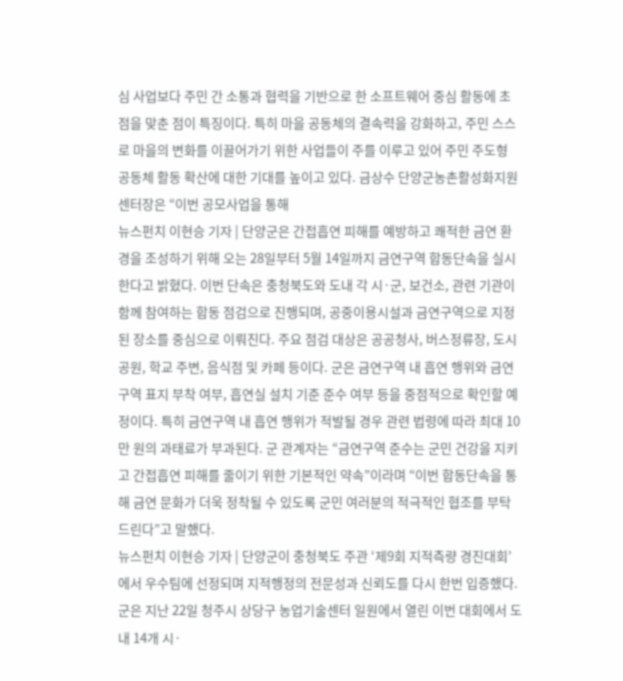심 사업보다 주민 간 소통과 협력을 기반으로 한 소프트웨어 중심 활동에 초점을 맞춘 점이 특징이다. 특히 마을 공동체의 결속력을 강화하고, 주민 스스로 마을의 변화를 이끌어가기 위한 사업들이 주를 이루고 있어 주민 주도형 공동체 활동 확산에 대한 기대를 높이고 있다. 금상수 단양군농촌활성화지원센터장은 “이번 공모사업을 통해
뉴스펀치 이현승 기자 | 단양군은 간접흡연 피해를 예방하고 쾌적한 금연 환경을 조성하기 위해 오는 28일부터 5월 14일까지 금연구역 합동단속을 실시한다고 밝혔다. 이번 단속은 충청북도와 도내 각 시·군, 보건소, 관련 기관이 함께 참여하는 합동 점검으로 진행되며, 공중이용시설과 금연구역으로 지정된 장소를 중심으로 이뤄진다. 주요 점검 대상은 공공청사, 버스정류장, 도시공원, 학교 주변, 음식점 및 카페 등이다. 군은 금연구역 내 흡연 행위와 금연구역 표지 부착 여부, 흡연실 설치 기준 준수 여부 등을 중점적으로 확인할 예정이다. 특히 금연구역 내 흡연 행위가 적발될 경우 관련 법령에 따라 최대 10만 원의 과태료가 부과된다. 군 관계자는 “금연구역 준수는 군민 건강을 지키고 간접흡연 피해를 줄이기 위한 기본적인 약속”이라며 “이번 합동단속을 통해 금연 문화가 더욱 정착될 수 있도록 군민 여러분의 적극적인 협조를 부탁드린다”고 말했다.
뉴스펀치 이현승 기자 | 단양군이 충청북도 주관 ‘제9회 지적측량 경진대회’에서 우수팀에 선정되며 지적행정의 전문성과 신뢰도를 다시 한번 입증했다. 군은 지난 22일 청주시 상당구 농업기술센터 일원에서 열린 이번 대회에서 도내 14개 시·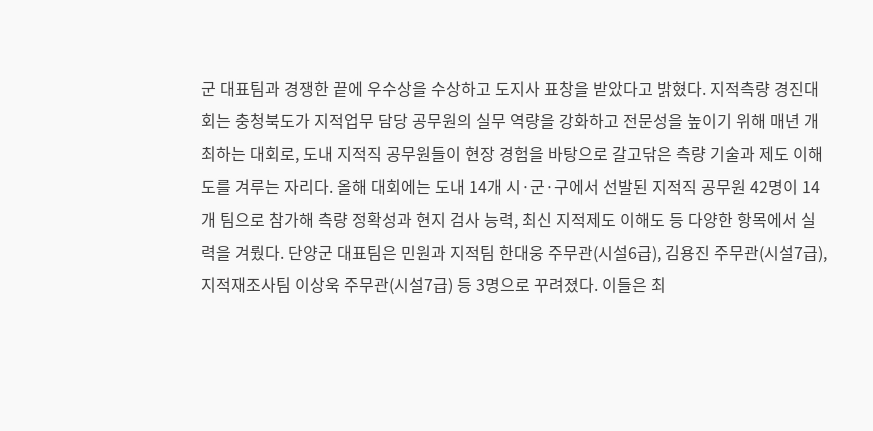군 대표팀과 경쟁한 끝에 우수상을 수상하고 도지사 표창을 받았다고 밝혔다. 지적측량 경진대회는 충청북도가 지적업무 담당 공무원의 실무 역량을 강화하고 전문성을 높이기 위해 매년 개최하는 대회로, 도내 지적직 공무원들이 현장 경험을 바탕으로 갈고닦은 측량 기술과 제도 이해도를 겨루는 자리다. 올해 대회에는 도내 14개 시·군·구에서 선발된 지적직 공무원 42명이 14개 팀으로 참가해 측량 정확성과 현지 검사 능력, 최신 지적제도 이해도 등 다양한 항목에서 실력을 겨뤘다. 단양군 대표팀은 민원과 지적팀 한대웅 주무관(시설6급), 김용진 주무관(시설7급), 지적재조사팀 이상욱 주무관(시설7급) 등 3명으로 꾸려졌다. 이들은 최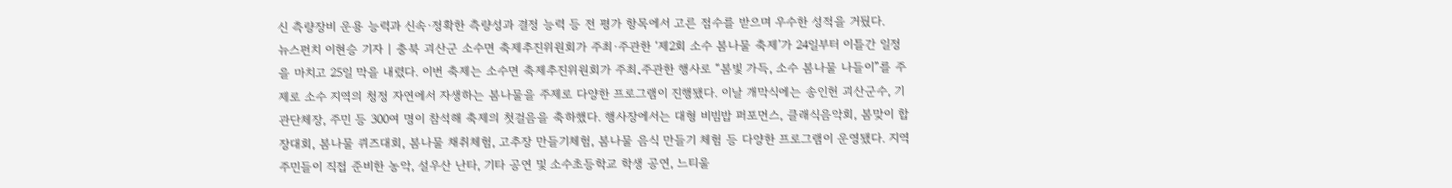신 측량장비 운용 능력과 신속·정확한 측량성과 결정 능력 등 전 평가 항목에서 고른 점수를 받으며 우수한 성적을 거뒀다.
뉴스펀치 이현승 기자 | 충북 괴산군 소수면 축제추진위원회가 주최·주관한 ‘제2회 소수 봄나물 축제’가 24일부터 이틀간 일정을 마치고 25일 막을 내렸다. 이번 축제는 소수면 축제추진위원회가 주최․주관한 행사로 “봄빛 가득, 소수 봄나물 나들이”를 주제로 소수 지역의 청정 자연에서 자생하는 봄나물을 주제로 다양한 프로그램이 진행됐다. 이날 개막식에는 송인헌 괴산군수, 기관단체장, 주민 등 300여 명이 참석해 축제의 첫걸음을 축하했다. 행사장에서는 대형 비빔밥 퍼포먼스, 클래식음악회, 봄맞이 합장대회, 봄나물 퀴즈대회, 봄나물 채취체험, 고추장 만들기체험, 봄나물 음식 만들기 체험 등 다양한 프로그램이 운영됐다. 지역 주민들이 직접 준비한 농악, 설우산 난타, 기타 공연 및 소수초등학교 학생 공연, 느티울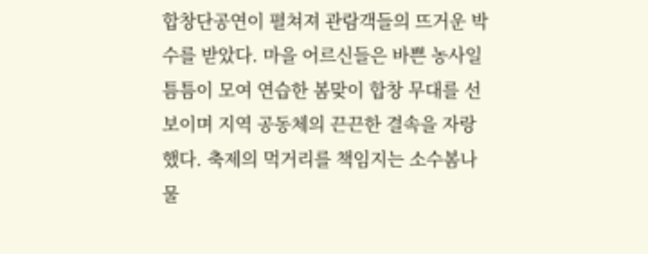합창단공연이 펼쳐져 관람객들의 뜨거운 박수를 받았다. 마을 어르신들은 바쁜 농사일 틈틈이 모여 연습한 봄맞이 합창 무대를 선보이며 지역 공동체의 끈끈한 결속을 자랑했다. 축제의 먹거리를 책임지는 소수봄나물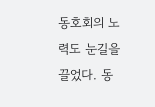동호회의 노력도 눈길을 끌었다. 동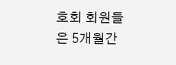호회 회원들은 5개월간